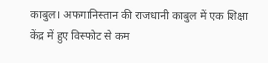काबुल। अफगानिस्तान की राजधानी काबुल में एक शिक्षा केंद्र में हुए विस्फोट से कम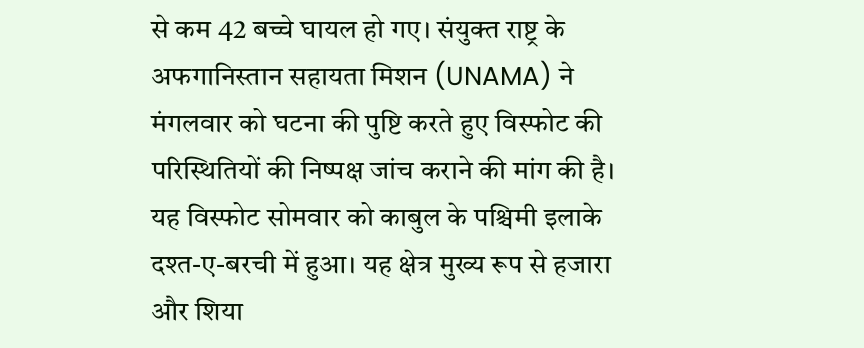से कम 42 बच्चे घायल हो गए। संयुक्त राष्ट्र के अफगानिस्तान सहायता मिशन (UNAMA) ने मंगलवार को घटना की पुष्टि करते हुए विस्फोट की परिस्थितियों की निष्पक्ष जांच कराने की मांग की है।
यह विस्फोट सोमवार को काबुल के पश्चिमी इलाके दश्त-ए-बरची में हुआ। यह क्षेत्र मुख्य रूप से हजारा और शिया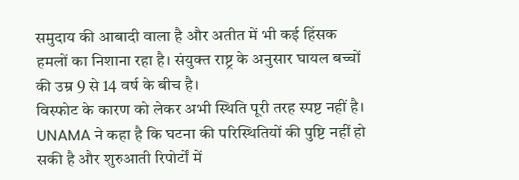समुदाय की आबादी वाला है और अतीत में भी कई हिंसक हमलों का निशाना रहा है। संयुक्त राष्ट्र के अनुसार घायल बच्चों की उम्र 9 से 14 वर्ष के बीच है।
विस्फोट के कारण को लेकर अभी स्थिति पूरी तरह स्पष्ट नहीं है। UNAMA ने कहा है कि घटना की परिस्थितियों की पुष्टि नहीं हो सकी है और शुरुआती रिपोर्टों में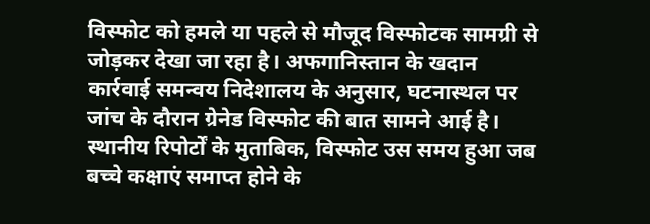विस्फोट को हमले या पहले से मौजूद विस्फोटक सामग्री से जोड़कर देखा जा रहा है। अफगानिस्तान के खदान कार्रवाई समन्वय निदेशालय के अनुसार, घटनास्थल पर जांच के दौरान ग्रेनेड विस्फोट की बात सामने आई है।
स्थानीय रिपोर्टों के मुताबिक, विस्फोट उस समय हुआ जब बच्चे कक्षाएं समाप्त होने के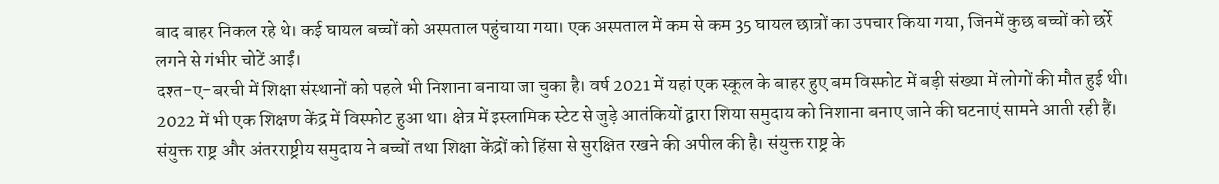बाद बाहर निकल रहे थे। कई घायल बच्चों को अस्पताल पहुंचाया गया। एक अस्पताल में कम से कम 35 घायल छात्रों का उपचार किया गया, जिनमें कुछ बच्चों को छर्रे लगने से गंभीर चोटें आईं।
दश्त-ए-बरची में शिक्षा संस्थानों को पहले भी निशाना बनाया जा चुका है। वर्ष 2021 में यहां एक स्कूल के बाहर हुए बम विस्फोट में बड़ी संख्या में लोगों की मौत हुई थी। 2022 में भी एक शिक्षण केंद्र में विस्फोट हुआ था। क्षेत्र में इस्लामिक स्टेट से जुड़े आतंकियों द्वारा शिया समुदाय को निशाना बनाए जाने की घटनाएं सामने आती रही हैं।
संयुक्त राष्ट्र और अंतरराष्ट्रीय समुदाय ने बच्चों तथा शिक्षा केंद्रों को हिंसा से सुरक्षित रखने की अपील की है। संयुक्त राष्ट्र के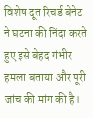विशेष दूत रिचर्ड बेनेट ने घटना की निंदा करते हुए इसे बेहद गंभीर हमला बताया और पूरी जांच की मांग की है।